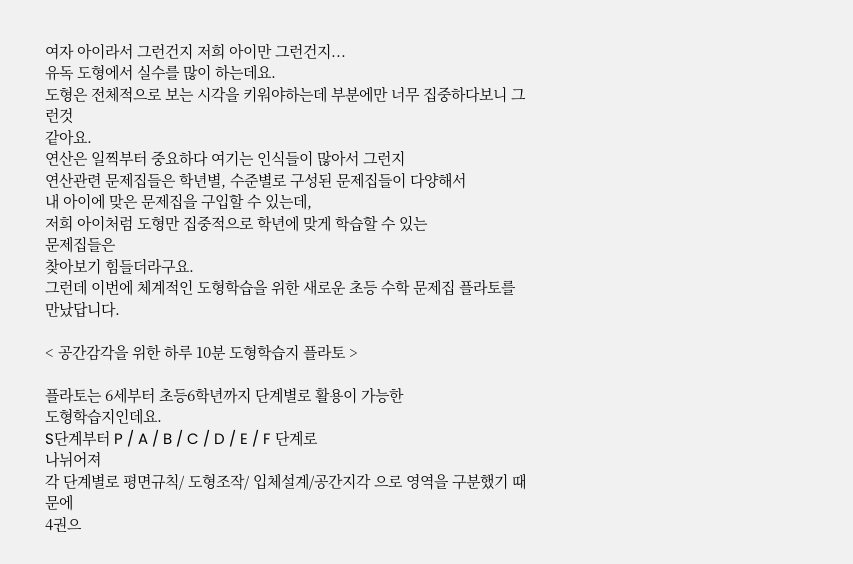여자 아이라서 그런건지 저희 아이만 그런건지...
유독 도형에서 실수를 많이 하는데요.
도형은 전체적으로 보는 시각을 키워야하는데 부분에만 너무 집중하다보니 그런것
같아요.
연산은 일찍부터 중요하다 여기는 인식들이 많아서 그런지
연산관련 문제집들은 학년별, 수준별로 구성된 문제집들이 다양해서
내 아이에 맞은 문제집을 구입할 수 있는데,
저희 아이처럼 도형만 집중적으로 학년에 맞게 학습할 수 있는
문제집들은
찾아보기 힘들더라구요.
그런데 이번에 체계적인 도형학습을 위한 새로운 초등 수학 문제집 플라토를
만났답니다.

< 공간감각을 위한 하루 10분 도형학습지 플라토 >

플라토는 6세부터 초등6학년까지 단계별로 활용이 가능한
도형학습지인데요.
S단계부터 P / A / B / C / D / E / F 단계로
나뉘어져
각 단계별로 평면규칙/ 도형조작/ 입체설계/공간지각 으로 영역을 구분했기 때문에
4권으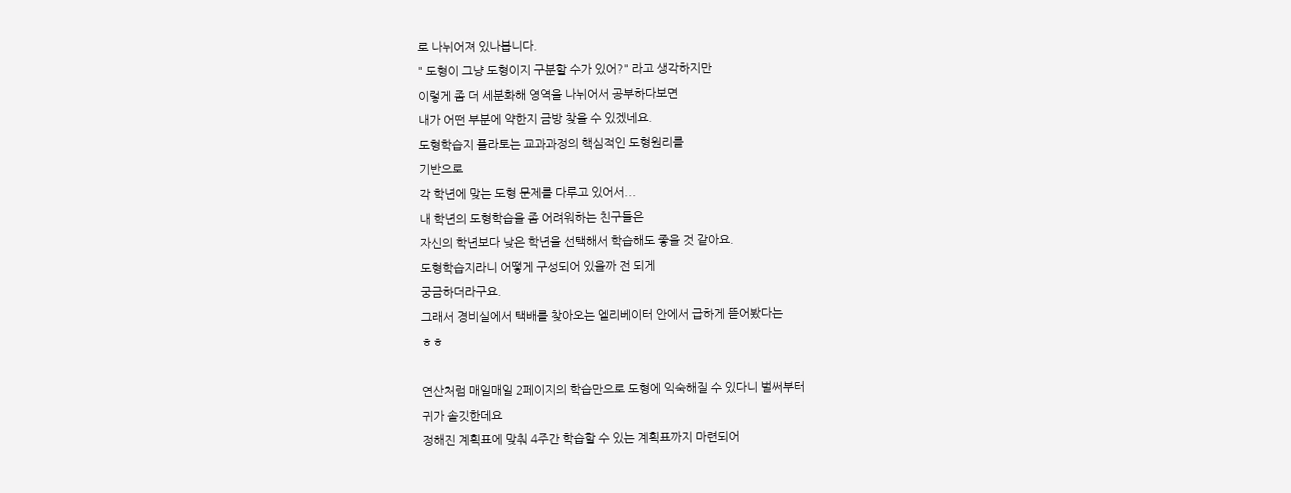로 나뉘어져 있나봅니다.
" 도형이 그냥 도형이지 구분할 수가 있어?" 라고 생각하지만
이렇게 좀 더 세분화해 영역을 나뉘어서 공부하다보면
내가 어떤 부분에 약한지 금방 찾을 수 있겠네요.
도형학습지 플라토는 교과과정의 핵심적인 도형원리를
기반으로
각 학년에 맞는 도형 문제를 다루고 있어서...
내 학년의 도형학습을 좀 어려워하는 친구들은
자신의 학년보다 낮은 학년을 선택해서 학습해도 좋을 것 같아요.
도형학습지라니 어떻게 구성되어 있을까 전 되게
궁금하더라구요.
그래서 경비실에서 택배를 찾아오는 엘리베이터 안에서 급하게 뜯어봤다는
ㅎㅎ

연산처럼 매일매일 2페이지의 학습만으로 도형에 익숙해질 수 있다니 벌써부터
귀가 솔깃한데요
정해진 계획표에 맞춰 4주간 학습할 수 있는 계획표까지 마련되어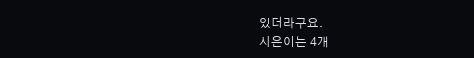있더라구요.
시은이는 4개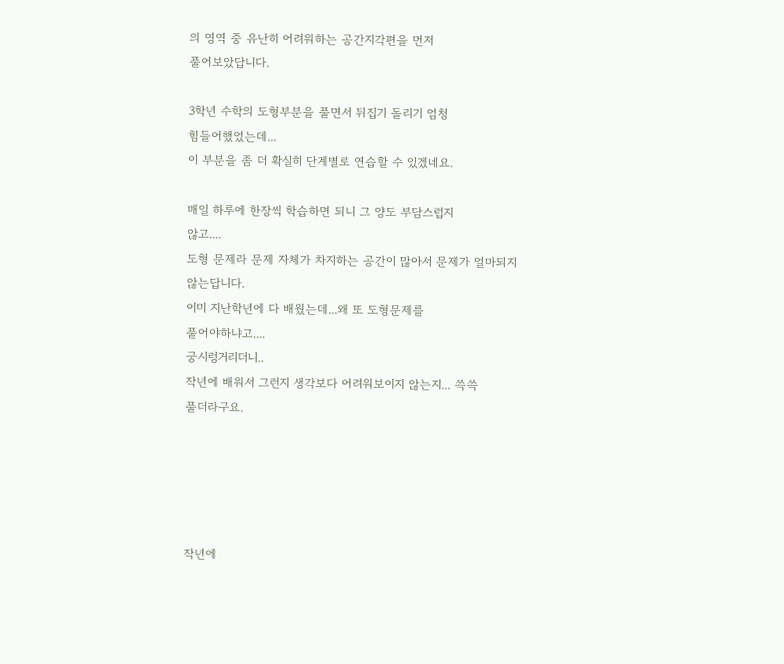의 영역 중 유난히 어려워하는 공간지각편을 먼저
풀어보았답니다.

3학년 수학의 도형부분을 풀면서 뒤집기 돌리기 엄청
힘들어했었는데...
이 부분을 좀 더 확실히 단계별로 연습할 수 있겠네요.

매일 하루에 한장씩 학습하면 되니 그 양도 부담스럽지
않고....
도형 문제라 문제 자체가 차지하는 공간이 많아서 문제가 얼마되지
않는답니다.
이미 지난학년에 다 배웠는데...왜 또 도형문제를
풀어야하냐고....
궁시렁거리더니..
작년에 배워서 그런지 생각보다 어려워보이지 않는지... 쓱쓱
풀더라구요.





작년에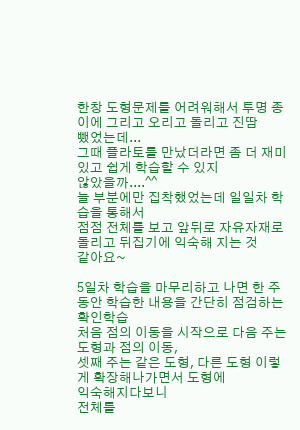한창 도형문제를 어려워해서 투명 종이에 그리고 오리고 돌리고 진땀
뺐었는데...
그때 플라토를 만났더라면 좀 더 재미있고 쉽게 학습할 수 있지
않았을까....^^
늘 부분에만 집착했었는데 일일차 학습을 통해서
점점 전체를 보고 앞뒤로 자유자재로 돌리고 뒤집기에 익숙해 지는 것
같아요~

5일차 학습을 마무리하고 나면 한 주동안 학습한 내용을 간단히 점검하는
확인학습
처음 점의 이동을 시작으로 다음 주는 도형과 점의 이동,
셋째 주는 같은 도형, 다른 도형 이렇게 확장해나가면서 도형에
익숙해지다보니
전체를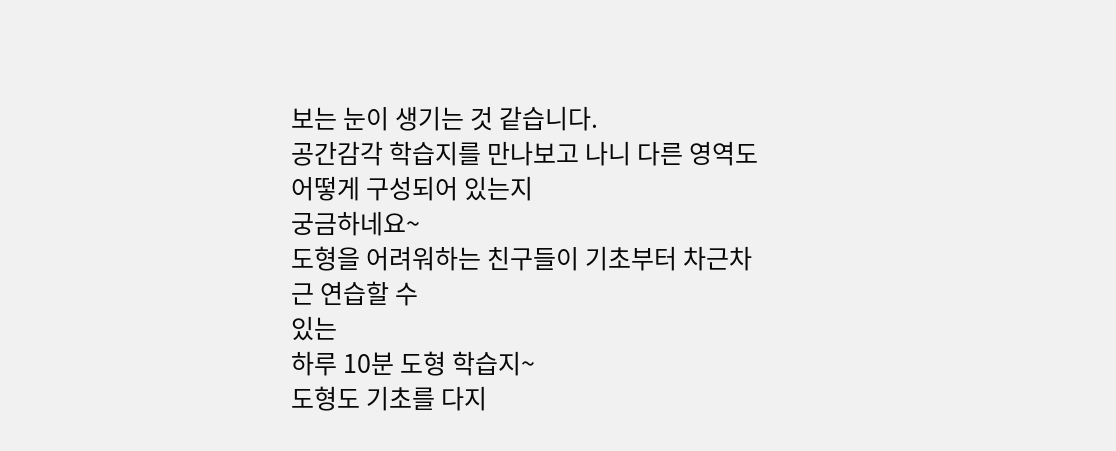보는 눈이 생기는 것 같습니다.
공간감각 학습지를 만나보고 나니 다른 영역도 어떻게 구성되어 있는지
궁금하네요~
도형을 어려워하는 친구들이 기초부터 차근차근 연습할 수
있는
하루 10분 도형 학습지~
도형도 기초를 다지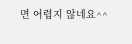면 어렵지 않네요^^